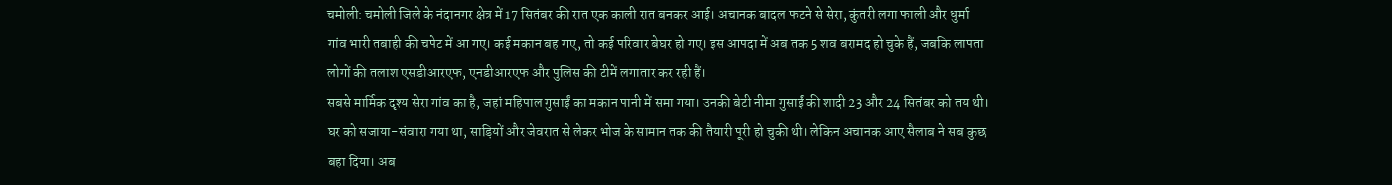चमोली: चमोली जिले के नंदानगर क्षेत्र में 17 सितंबर की रात एक काली रात बनकर आई। अचानक बादल फटने से सेरा, कुंतरी लगा फाली और धुर्मा गांव भारी तबाही की चपेट में आ गए। कई मकान बह गए, तो कई परिवार बेघर हो गए। इस आपदा में अब तक 5 शव बरामद हो चुके हैं, जबकि लापता लोगों की तलाश एसडीआरएफ, एनडीआरएफ और पुलिस की टीमें लगातार कर रही हैं।
सबसे मार्मिक दृश्य सेरा गांव का है, जहां महिपाल गुसाईं का मकान पानी में समा गया। उनकी बेटी नीमा गुसाईं की शादी 23 और 24 सितंबर को तय थी। घर को सजाया-संवारा गया था, साड़ियों और जेवरात से लेकर भोज के सामान तक की तैयारी पूरी हो चुकी थी। लेकिन अचानक आए सैलाब ने सब कुछ बहा दिया। अब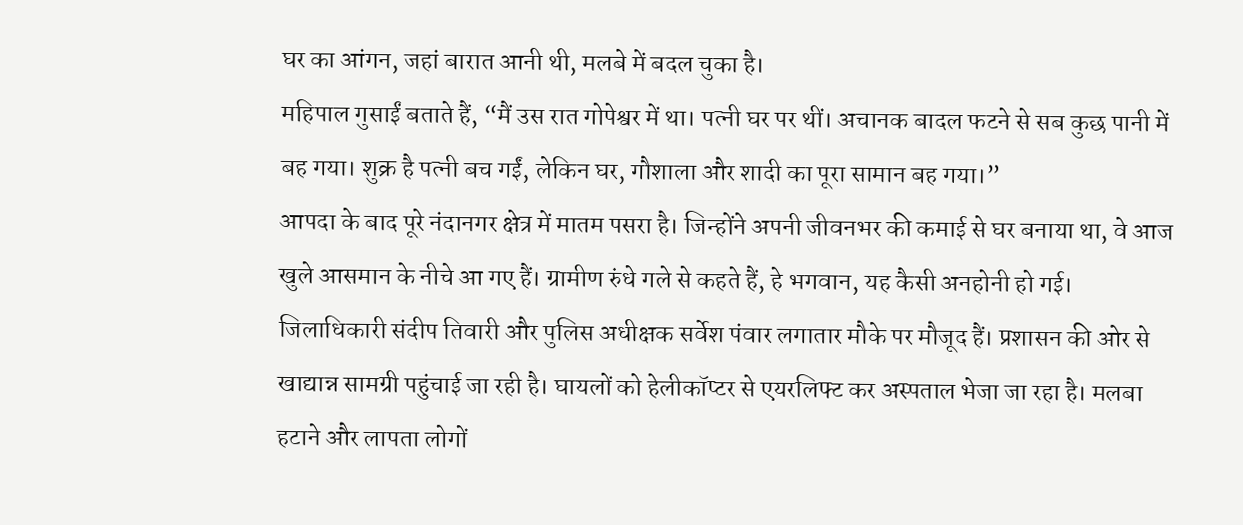घर का आंगन, जहां बारात आनी थी, मलबे में बदल चुका है।
महिपाल गुसाईं बताते हैं, “मैं उस रात गोपेश्वर में था। पत्नी घर पर थीं। अचानक बादल फटने से सब कुछ पानी में बह गया। शुक्र है पत्नी बच गईं, लेकिन घर, गौशाला और शादी का पूरा सामान बह गया।”
आपदा के बाद पूरे नंदानगर क्षेत्र में मातम पसरा है। जिन्होंने अपनी जीवनभर की कमाई से घर बनाया था, वे आज खुले आसमान के नीचे आ गए हैं। ग्रामीण रुंधे गले से कहते हैं, हे भगवान, यह कैसी अनहोनी हो गई।
जिलाधिकारी संदीप तिवारी और पुलिस अधीक्षक सर्वेश पंवार लगातार मौके पर मौजूद हैं। प्रशासन की ओर से खाद्यान्न सामग्री पहुंचाई जा रही है। घायलों को हेलीकॉप्टर से एयरलिफ्ट कर अस्पताल भेजा जा रहा है। मलबा हटाने और लापता लोगों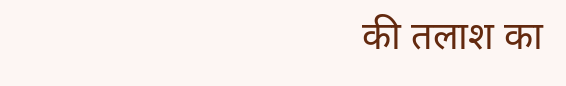की तलाश का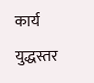कार्य युद्धस्तर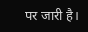पर जारी है।